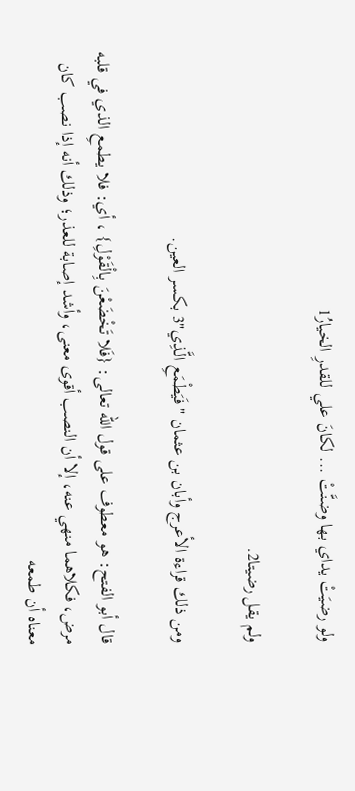ولو رضيَتْ يداي بها وضنَّتْ ... لكانَ علي للقدرِ الخيارُ1

ولم يقل رضيتا2.

ومن ذلك قراءة الأعرج وأبان بن عثمان "فَيَطْمَعِ الَّذِي"3 بكسر العين.

قال أبو الفتح: هو معطوف على قول الله تعالى: {فَلا تَخْضَعْنَ بِالْقَوْلِ} ، أي: فلا يطمعِ الذي في قلبه مرض، فكلاهما منهي عنه، إلا أن النصب أقوى معنى، وأشد إصابة للعذر؛ وذلك أنه إذا نصب كان معناه أن طمعه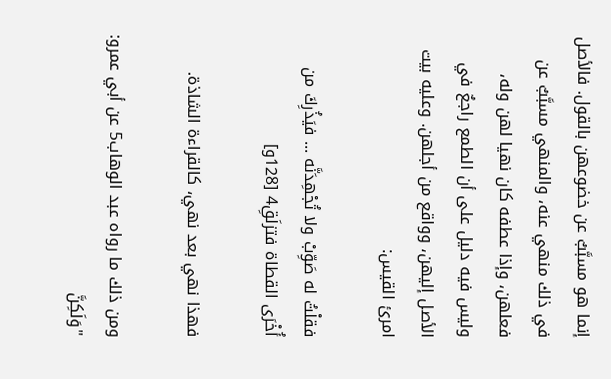إنما هو مسبَّبٌ عن خضوعهن بالقول. فالأصل في ذلك منهي عنه، والمنهي مسبَّبٌ عن فعلهن، وإذا عطفه كان نهيا لهن وله، وليس فيه دليل على أن الطمع راجعٌ في الأصل إليهن، وواقع من أجلهن. وعليه بيت امرئ القيس:

فقلْتُ له صَوِّبْ ولا تُجْهِدَنَّه ... فيَذُرِكَ من أُخْرَى القطاة فتزلَقِ4 [128و]

فهذا نهي بعد نهي، كالقراءة الشاذة.

ومن ذلك ما رواه عبد الوهاب5 عن أبي عمرو: "وَلَكِنَّ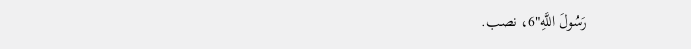رَسُولَ اللَّهِ"6، نصب.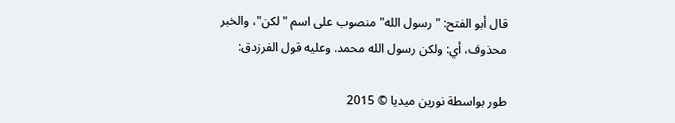قال أبو الفتح: "رسول الله" منصوب على اسم "لكن"، والخبر محذوف، أي: ولكن رسول الله محمد. وعليه قول الفرزدق:

طور بواسطة نورين ميديا © 2015